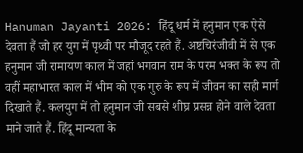Hanuman Jayanti 2026: हिंदू धर्म में हनुमान एक ऐसे देवता हैं जो हर युग में पृथ्वी पर मौजूद रहते हैं. अष्टचिरंजीवी में से एक हनुमान जी रामायण काल में जहां भगवान राम के परम भक्त के रूप तो वहीं महाभारत काल में भीम को एक गुरु के रूप में जीवन का सही मार्ग दिखाते हैं. कलयुग में तो हनुमान जी सबसे शीघ्र प्रसन्न होने वाले देवता माने जाते हैं. हिंदू मान्यता के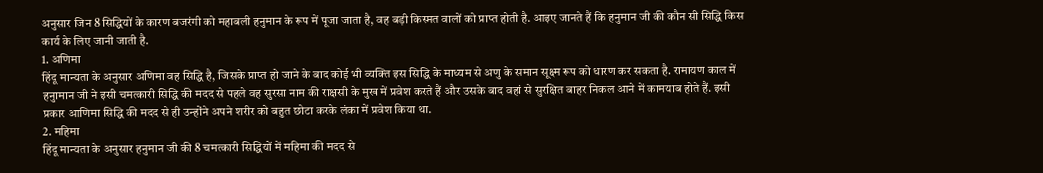अनुसार जिन 8 सिद्धियों के कारण बजरंगी को महाबली हनुमान के रूप में पूजा जाता है, वह बड़ी किस्मत वालों को प्राप्त होती है. आइए जानते हैं कि हनुमान जी की कौन सी सिद्धि किस कार्य के लिए जानी जाती है.
1. अणिमा
हिंदू मान्यता के अनुसार अणिमा वह सिद्धि है, जिसके प्राप्त हो जाने के बाद कोई भी व्यक्ति इस सिद्धि के माध्यम से अणु के समान सूक्ष्म रूप को धारण कर सकता है. रामायण काल में हनुामान जी ने इसी चमत्कारी सिद्धि की मदद से पहले वह सुरसा नाम की राक्षसी के मुख में प्रवेश करते हैं और उसके बाद वहां से सुरक्षित बाहर निकल आने में कामयाब होते हैं. इसी प्रकार आणिमा सिद्धि की मदद से ही उन्होंने अपने शरीर को बहुत छोटा करके लंका में प्रवेश किया था.
2. महिमा
हिंदू मान्यता के अनुसार हनुमान जी की 8 चमत्कारी सिद्धियों में महिमा की मदद से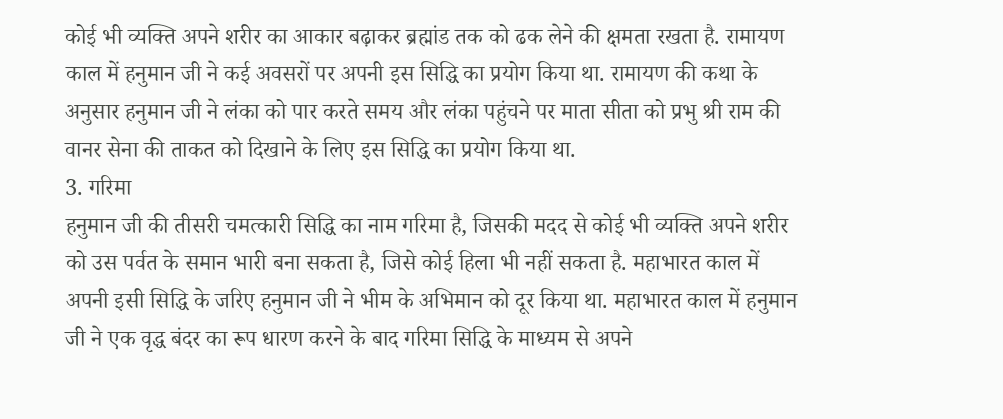कोई भी व्यक्ति अपने शरीर का आकार बढ़ाकर ब्रह्मांड तक को ढक लेने की क्षमता रखता है. रामायण काल में हनुमान जी ने कई अवसरों पर अपनी इस सिद्धि का प्रयोग किया था. रामायण की कथा के अनुसार हनुमान जी ने लंका को पार करते समय और लंका पहुंचने पर माता सीता को प्रभु श्री राम की वानर सेना की ताकत को दिखाने के लिए इस सिद्धि का प्रयोग किया था.
3. गरिमा
हनुमान जी की तीसरी चमत्कारी सिद्धि का नाम गरिमा है, जिसकी मदद से कोई भी व्यक्ति अपने शरीर को उस पर्वत के समान भारी बना सकता है, जिसे कोई हिला भी नहीं सकता है. महाभारत काल में अपनी इसी सिद्धि के जरिए हनुमान जी ने भीम के अभिमान को दूर किया था. महाभारत काल में हनुमान जी ने एक वृद्ध बंदर का रूप धारण करने के बाद गरिमा सिद्धि के माध्यम से अपने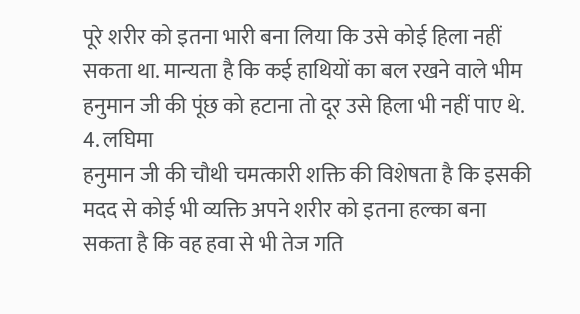पूरे शरीर को इतना भारी बना लिया कि उसे कोई हिला नहीं सकता था. मान्यता है कि कई हाथियों का बल रखने वाले भीम हनुमान जी की पूंछ को हटाना तो दूर उसे हिला भी नहीं पाए थे.
4. लघिमा
हनुमान जी की चौथी चमत्कारी शक्ति की विशेषता है कि इसकी मदद से कोई भी व्यक्ति अपने शरीर को इतना हल्का बना सकता है कि वह हवा से भी तेज गति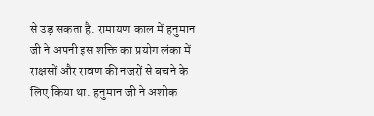से उड़ सकता है. रामायण काल में हनुमान जी ने अपनी इस शक्ति का प्रयोग लंका में राक्षसों और रावण की नजरों से बचने के लिए किया था. हनुमान जी ने अशोक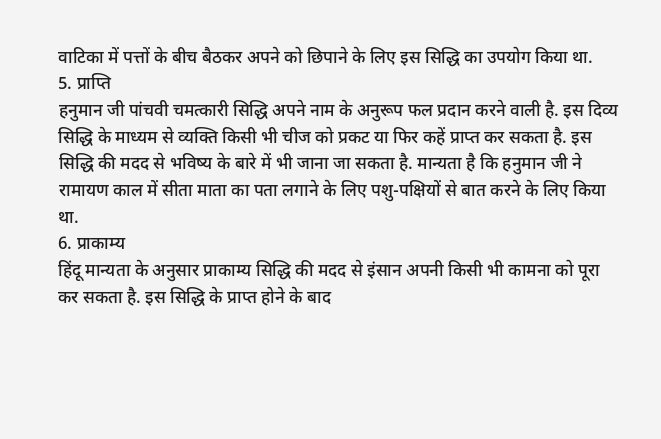वाटिका में पत्तों के बीच बैठकर अपने को छिपाने के लिए इस सिद्धि का उपयोग किया था.
5. प्राप्ति
हनुमान जी पांचवी चमत्कारी सिद्धि अपने नाम के अनुरूप फल प्रदान करने वाली है. इस दिव्य सिद्धि के माध्यम से व्यक्ति किसी भी चीज को प्रकट या फिर कहें प्राप्त कर सकता है. इस सिद्धि की मदद से भविष्य के बारे में भी जाना जा सकता है. मान्यता है कि हनुमान जी ने रामायण काल में सीता माता का पता लगाने के लिए पशु-पक्षियों से बात करने के लिए किया था.
6. प्राकाम्य
हिंदू मान्यता के अनुसार प्राकाम्य सिद्धि की मदद से इंसान अपनी किसी भी कामना को पूरा कर सकता है. इस सिद्धि के प्राप्त होने के बाद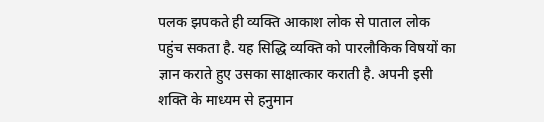पलक झपकते ही व्यक्ति आकाश लोक से पाताल लोक पहुंच सकता है. यह सिद्धि व्यक्ति को पारलौकिक विषयों का ज्ञान कराते हुए उसका साक्षात्कार कराती है. अपनी इसी शक्ति के माध्यम से हनुमान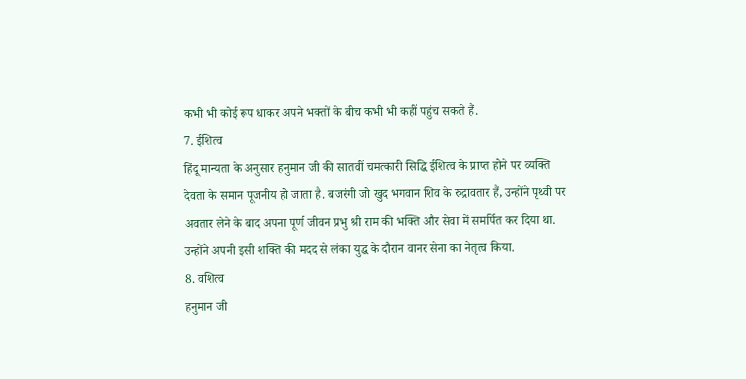कभी भी कोई रूप धाकर अपने भक्तों के बीच कभी भी कहीं पहुंच सकते हैं.
7. ईशित्व
हिंदू मान्यता के अनुसार हनुमान जी की सातवीं चमत्कारी सिद्धि ईशित्व के प्राप्त होने पर व्यक्ति देवता के समान पूजनीय हो जाता है. बजरंगी जो खुद भगवान शिव के रुद्रावतार हैं, उन्होंने पृथ्वी पर अवतार लेने के बाद अपना पूर्ण जीवन प्रभु श्री राम की भक्ति और सेवा में समर्पित कर दिया था. उन्होंने अपनी इसी शक्ति की मदद से लंका युद्ध के दौरान वानर सेना का नेतृत्व किया.
8. वशित्व
हनुमान जी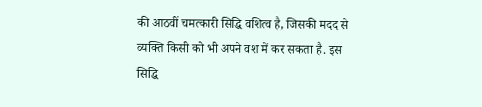की आठवीं चमत्कारी सिद्धि वशित्व है, जिसकी मदद से व्यक्ति किसी को भी अपने वश में कर सकता है. इस सिद्धि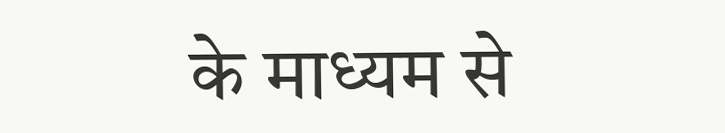के माध्यम से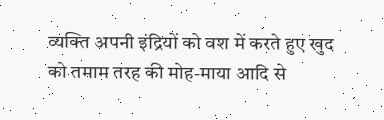व्यक्ति अपनी इंद्रियों को वश में करते हुए खुद को तमाम तरह की मोह-माया आदि से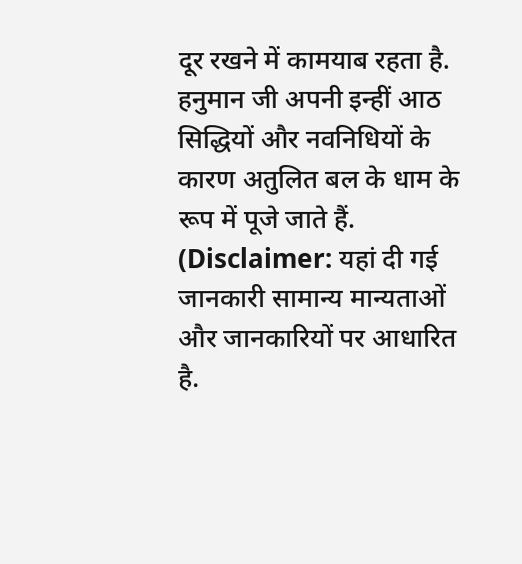दूर रखने में कामयाब रहता है. हनुमान जी अपनी इन्हीं आठ सिद्धियों और नवनिधियों के कारण अतुलित बल के धाम के रूप में पूजे जाते हैं.
(Disclaimer: यहां दी गई जानकारी सामान्य मान्यताओं और जानकारियों पर आधारित है.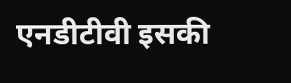एनडीटीवी इसकी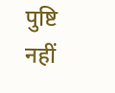पुष्टि नहीं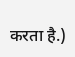करता है.)